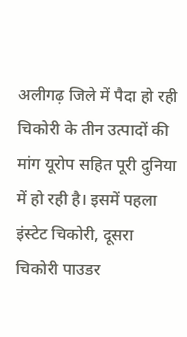अलीगढ़ जिले में पैदा हो रही चिकोरी के तीन उत्पादों की मांग यूरोप सहित पूरी दुनिया में हो रही है। इसमें पहला इंस्टेट चिकोरी, दूसरा चिकोरी पाउडर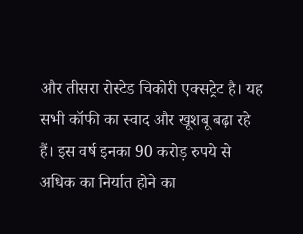और तीसरा रोस्टेड चिकोरी एक्सट्रेट है। यह सभी कॉफी का स्वाद और खूशबू बढ़ा रहे हैं। इस वर्ष इनका 90 करोड़ रुपये से अधिक का निर्यात होने का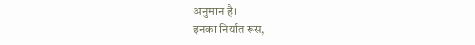अनुमान है।
इनका निर्यात रूस,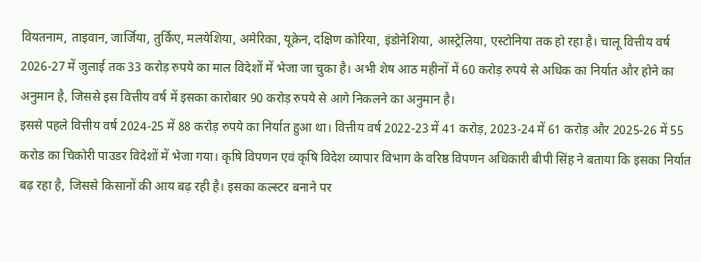वियतनाम, ताइवान, जार्जिया, तुर्किए, मलयेशिया, अमेरिका, यूक्रेन, दक्षिण कोरिया, इंडोनेशिया, आस्ट्रेलिया, एस्टोनिया तक हो रहा है। चालू वित्तीय वर्ष 2026-27 में जुलाई तक 33 करोड़ रुपये का माल विदेशों में भेजा जा चुका है। अभी शेष आठ महीनों में 60 करोड़ रुपये से अधिक का निर्यात और होने का अनुमान है, जिससे इस वित्तीय वर्ष में इसका कारोबार 90 करोड़ रुपये से आगे निकलने का अनुमान है।
इससे पहले वित्तीय वर्ष 2024-25 में 88 करोड़ रुपये का निर्यात हुआ था। वित्तीय वर्ष 2022-23 में 41 करोड़, 2023-24 में 61 करोड़ और 2025-26 में 55 करोड का चिकोरी पाउडर विदेशों में भेजा गया। कृषि विपणन एवं कृषि विदेश व्यापार विभाग के वरिष्ठ विपणन अधिकारी बीपी सिंह ने बताया कि इसका निर्यात बढ़ रहा है, जिससे किसानों की आय बढ़ रही है। इसका कल्स्टर बनाने पर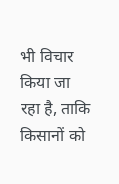भी विचार किया जा रहा है, ताकि किसानों को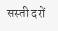सस्ती दरों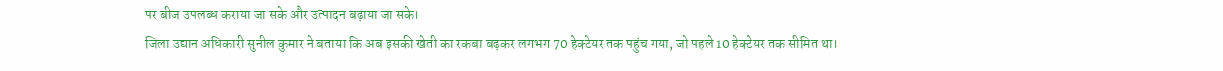पर बीज उपलब्ध कराया जा सके और उत्पादन बढ़ाया जा सके।
जिला उद्यान अधिकारी सुनील कुमार ने बताया कि अब इसकी खेती का रकबा बढ़कर लगभग 70 हेक्टेयर तक पहुंच गया, जो पहले 10 हेक्टेयर तक सीमित था।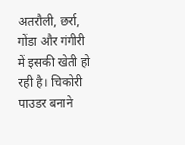अतरौली, छर्रा, गोंडा और गंगीरी में इसकी खेती हो रही है। चिकोरी पाउडर बनाने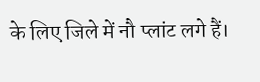के लिए जिले में नौ प्लांट लगे हैं।